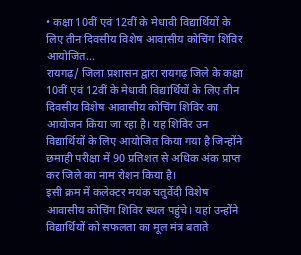• कक्षा 10वीं एवं 12वीं के मेधावी विद्यार्थियों के लिए तीन दिवसीय विशेष आवासीय कोचिंग शिविर आयोजित…
रायगढ़/ जिला प्रशासन द्वारा रायगढ़ जिले के कक्षा 10वीं एवं 12वीं के मेधावी विद्यार्थियों के लिए तीन दिवसीय विशेष आवासीय कोचिंग शिविर का आयोजन किया जा रहा है। यह शिविर उन विद्यार्थियों के लिए आयोजित किया गया है जिन्होंने छमाही परीक्षा में 90 प्रतिशत से अधिक अंक प्राप्त कर जिले का नाम रोशन किया है।
इसी क्रम में कलेक्टर मयंक चतुर्वेदी विशेष आवासीय कोचिंग शिविर स्थल पहुंचे। यहां उन्होंने विद्यार्थियों को सफलता का मूल मंत्र बताते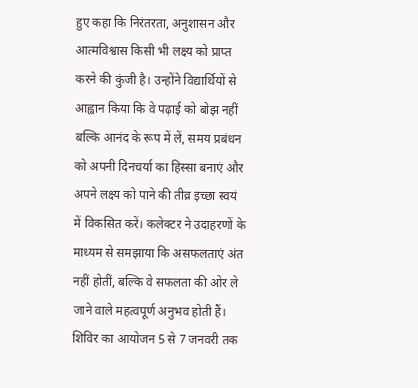हुए कहा कि निरंतरता, अनुशासन और आत्मविश्वास किसी भी लक्ष्य को प्राप्त करने की कुंजी है। उन्होंने विद्यार्थियों से आह्वान किया कि वे पढ़ाई को बोझ नहीं बल्कि आनंद के रूप में लें, समय प्रबंधन को अपनी दिनचर्या का हिस्सा बनाएं और अपने लक्ष्य को पाने की तीव्र इच्छा स्वयं में विकसित करें। कलेक्टर ने उदाहरणों के माध्यम से समझाया कि असफलताएं अंत नहीं होतीं, बल्कि वे सफलता की ओर ले जाने वाले महत्वपूर्ण अनुभव होती हैं।
शिविर का आयोजन 5 से 7 जनवरी तक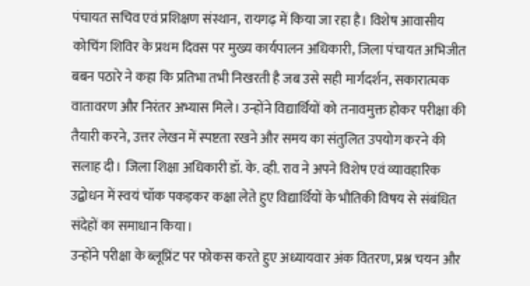पंचायत सचिव एवं प्रशिक्षण संस्थान, रायगढ़ में किया जा रहा है। विशेष आवासीय कोचिंग शिविर के प्रथम दिवस पर मुख्य कार्यपालन अधिकारी, जिला पंचायत अभिजीत बबन पठारे ने कहा कि प्रतिभा तभी निखरती है जब उसे सही मार्गदर्शन, सकारात्मक वातावरण और निरंतर अभ्यास मिले। उन्होंने विद्यार्थियों को तनावमुक्त होकर परीक्षा की तैयारी करने, उत्तर लेखन में स्पष्टता रखने और समय का संतुलित उपयोग करने की सलाह दी। जिला शिक्षा अधिकारी डॉ. के. व्ही. राव ने अपने विशेष एवं व्यावहारिक उद्बोधन में स्वयं चॉक पकड़कर कक्षा लेते हुए विद्यार्थियों के भौतिकी विषय से संबंधित संदेहों का समाधान किया।
उन्होंने परीक्षा के ब्लूप्रिंट पर फोकस करते हुए अध्यायवार अंक वितरण, प्रश्न चयन और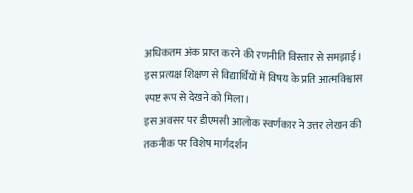अधिकतम अंक प्राप्त करने की रणनीति विस्तार से समझाई। इस प्रत्यक्ष शिक्षण से विद्यार्थियों में विषय के प्रति आत्मविश्वास स्पष्ट रूप से देखने को मिला।
इस अवसर पर डीएमसी आलोक स्वर्णकार ने उत्तर लेखन की तकनीक पर विशेष मार्गदर्शन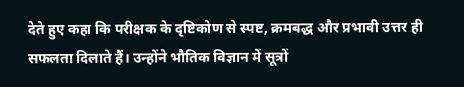देते हुए कहा कि परीक्षक के दृष्टिकोण से स्पष्ट, क्रमबद्ध और प्रभावी उत्तर ही सफलता दिलाते हैं। उन्होंने भौतिक विज्ञान में सूत्रों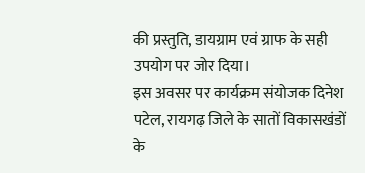की प्रस्तुति, डायग्राम एवं ग्राफ के सही उपयोग पर जोर दिया।
इस अवसर पर कार्यक्रम संयोजक दिनेश पटेल, रायगढ़ जिले के सातों विकासखंडों के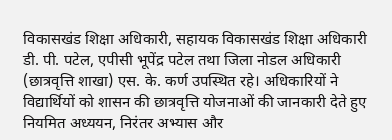विकासखंड शिक्षा अधिकारी, सहायक विकासखंड शिक्षा अधिकारी डी. पी. पटेल, एपीसी भूपेंद्र पटेल तथा जिला नोडल अधिकारी (छात्रवृत्ति शाखा) एस. के. कर्ण उपस्थित रहे। अधिकारियों ने विद्यार्थियों को शासन की छात्रवृत्ति योजनाओं की जानकारी देते हुए नियमित अध्ययन, निरंतर अभ्यास और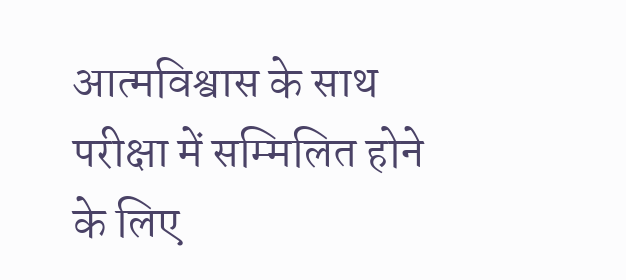आत्मविश्वास के साथ परीक्षा में सम्मिलित होने के लिए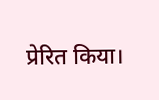प्रेरित किया।